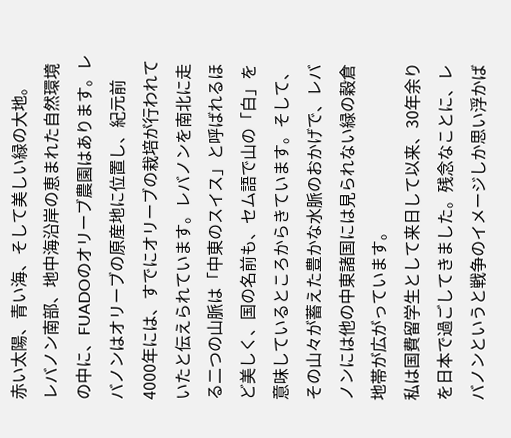赤い太陽、青い海、そして美しい緑の大地。
レバノン南部、地中海沿岸の恵まれた自然環境の中に、FUADOのオリーブ農園はあります。レバノンはオリーブの原産地に位置し、紀元前4000年には、すでにオリーブの栽培が行われていたと伝えられています。レバノンを南北に走る二つの山脈は「中東のスイス」と呼ばれるほど美しく、国の名前も、セム語で山の「白」を意味しているところからきています。そして、その山々が蓄えた豊かな水脈のおかげで、レバノンには他の中東諸国には見られない緑の穀倉地帯が広がっています。
私は国費留学生として来日して以来、30年余りを日本で過ごしてきました。残念なことに、レバノンというと戦争のイメージしか思い浮かば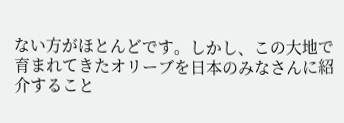ない方がほとんどです。しかし、この大地で育まれてきたオリーブを日本のみなさんに紹介すること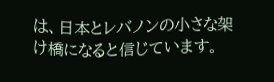は、日本とレバノンの小さな架け橋になると信じています。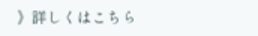》詳しくはこちら